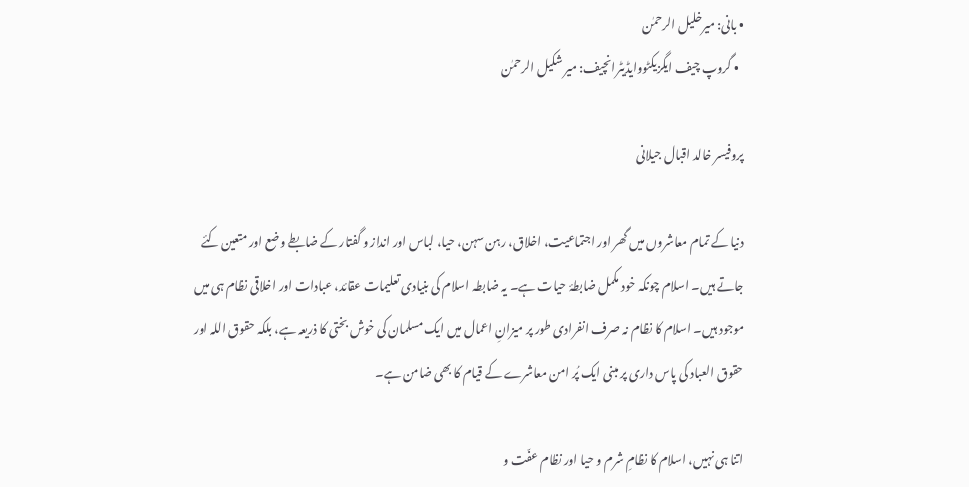• بانی: میرخلیل الرحمٰن
  • گروپ چیف ایگزیکٹووایڈیٹرانچیف: میر شکیل الرحمٰن

پروفیسر خالد اقبال جیلانی

دنیا کے تمام معاشروں میں گھر اور اجتماعیت، اخلاق، رہن سہن، حیا، لباس اور انداز و گفتار کے ضابطے وضع اور متعین کئے جاتے ہیں۔ اسلام چونکہ خود مکمل ضابطۂ حیات ہے۔ یہ ضابطہ اسلام کی بنیادی تعلیمات عقائد، عبادات اور اخلاقی نظام ہی میں موجود ہیں۔ اسلام کا نظام نہ صرف انفرادی طور پر میزانِ اعمال میں ایک مسلمان کی خوش بختی کا ذریعہ ہے، بلکہ حقوق اللہ اور حقوق العباد کی پاس داری پر مبنی ایک پُر امن معاشرے کے قیام کا بھی ضامن ہے۔

اتنا ہی نہیں، اسلام کا نظامِ شرم و حیا اور نظام عفّت و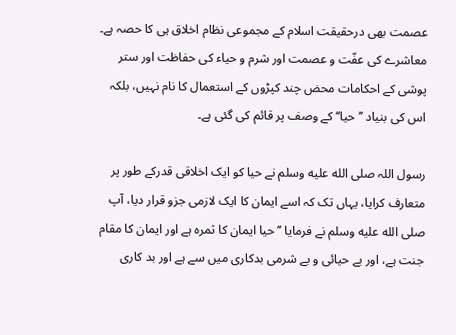عصمت بھی درحقیقت اسلام کے مجموعی نظام اخلاق ہی کا حصہ ہے۔ معاشرے کی عفّت و عصمت اور شرم و حیاء کی حفاظت اور ستر پوشی کے احکامات محض چند کپڑوں کے استعمال کا نام نہیں، بلکہ اس کی بنیاد ’’حیا‘‘ کے وصف پر قائم کی گئی ہے۔

رسول اللہ صلى الله عليه وسلم نے حیا کو ایک اخلاقی قدرکے طور پر متعارف کرایا، یہاں تک کہ اسے ایمان کا ایک لازمی جزو قرار دیا، آپ صلى الله عليه وسلم نے فرمایا ’’حیا ایمان کا ثمرہ ہے اور ایمان کا مقام جنت ہے، اور بے حیائی و بے شرمی بدکاری میں سے ہے اور بد کاری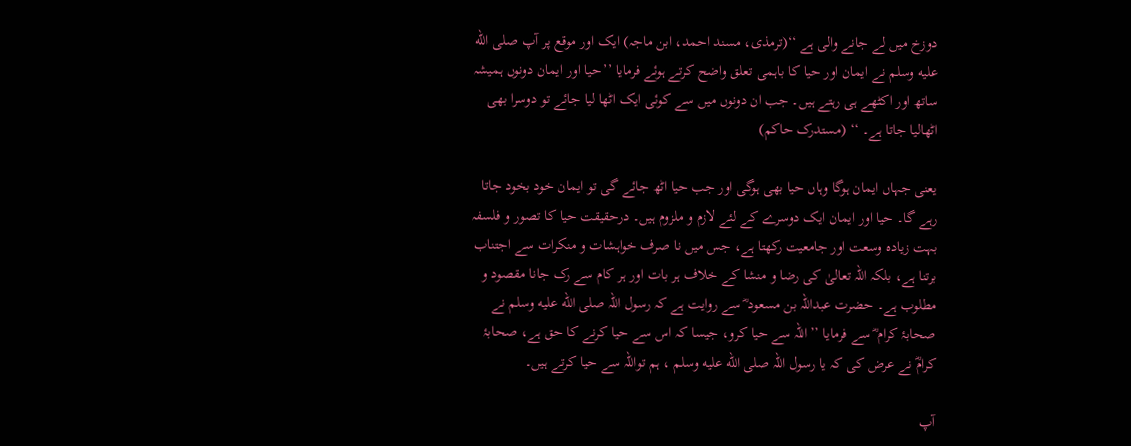دوزخ میں لے جانے والی ہے ‘‘(ترمذی، مسند احمد، ابن ماجہ) ایک اور موقع پر آپ صلى الله عليه وسلم نے ایمان اور حیا کا باہمی تعلق واضح کرتے ہوئے فرمایا ’’حیا اور ایمان دونوں ہمیشہ ساتھ اور اکٹھے ہی رہتے ہیں۔ جب ان دونوں میں سے کوئی ایک اٹھا لیا جائے تو دوسرا بھی اٹھالیا جاتا ہے۔ ‘‘ (مستدرک حاکم)

یعنی جہاں ایمان ہوگا وہاں حیا بھی ہوگی اور جب حیا اٹھ جائے گی تو ایمان خود بخود جاتا رہے گا۔ حیا اور ایمان ایک دوسرے کے لئے لازم و ملزوم ہیں۔ درحقیقت حیا کا تصور و فلسفہ بہت زیادہ وسعت اور جامعیت رکھتا ہے، جس میں نا صرف خواہشات و منکرات سے اجتناب برتنا ہے، بلکہ اللہ تعالیٰ کی رضا و منشا کے خلاف ہر بات اور ہر کام سے رک جانا مقصود و مطلوب ہے۔ حضرت عبداللہ بن مسعود ؓ سے روایت ہے کہ رسول اللہ صلى الله عليه وسلم نے صحابۂ کرام ؓ سے فرمایا ’’ اللہ سے حیا کرو، جیسا کہ اس سے حیا کرنے کا حق ہے، صحابۂ کرامؓ نے عرض کی کہ یا رسول اللہ صلى الله عليه وسلم ، ہم تواللہ سے حیا کرتے ہیں۔

آپ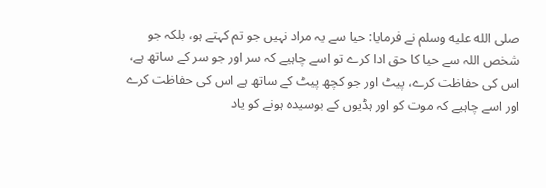صلى الله عليه وسلم نے فرمایا: حیا سے یہ مراد نہیں جو تم کہتے ہو، بلکہ جو شخص اللہ سے حیا کا حق ادا کرے تو اسے چاہیے کہ سر اور جو سر کے ساتھ ہے، اس کی حفاظت کرے، پیٹ اور جو کچھ پیٹ کے ساتھ ہے اس کی حفاظت کرے اور اسے چاہیے کہ موت کو اور ہڈیوں کے بوسیدہ ہونے کو یاد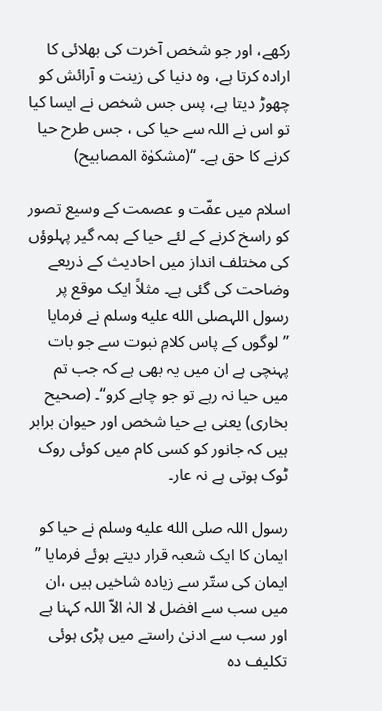رکھے، اور جو شخص آخرت کی بھلائی کا ارادہ کرتا ہے، وہ دنیا کی زینت و آرائش کو چھوڑ دیتا ہے، پس جس شخص نے ایسا کیا تو اس نے اللہ سے حیا کی ، جس طرح حیا کرنے کا حق ہے۔ ‘‘(مشکوٰۃ المصابیح)

اسلام میں عفّت و عصمت کے وسیع تصور کو راسخ کرنے کے لئے حیا کے ہمہ گیر پہلوؤں کی مختلف انداز میں احادیث کے ذریعے وضاحت کی گئی ہے۔ مثلاً ایک موقع پر رسول اللہصلى الله عليه وسلم نے فرمایا ’’لوگوں کے پاس کلامِ نبوت سے جو بات پہنچی ہے ان میں یہ بھی ہے کہ جب تم میں حیا نہ رہے تو جو چاہے کرو‘‘۔ (صحیح بخاری) یعنی بے حیا شخص اور حیوان برابر ہیں کہ جانور کو کسی کام میں کوئی روک ٹوک ہوتی ہے نہ عار۔

رسول اللہ صلى الله عليه وسلم نے حیا کو ایمان کا ایک شعبہ قرار دیتے ہوئے فرمایا ’’ ایمان کی ستّر سے زیادہ شاخیں ہیں ،ان میں سب سے افضل لا الہٰ الاّ اللہ کہنا ہے اور سب سے ادنیٰ راستے میں پڑی ہوئی تکلیف دہ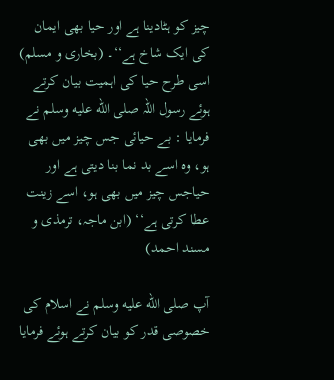چیز کو ہٹادینا ہے اور حیا بھی ایمان کی ایک شاخ ہے‘‘۔ (بخاری و مسلم) اسی طرح حیا کی اہمیت بیان کرتے ہوئے رسول اللہ صلى الله عليه وسلم نے فرمایا : بے حیائی جس چیز میں بھی ہو، وہ اسے بد نما بنا دیتی ہے اور حیاجس چیز میں بھی ہو، اسے زینت عطا کرتی ہے‘‘ (ابن ماجہ، ترمذی و مسند احمد)

آپ صلى الله عليه وسلم نے اسلام کی خصوصی قدر کو بیان کرتے ہوئے فرمایا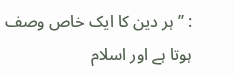: ’’ہر دین کا ایک خاص وصف ہوتا ہے اور اسلام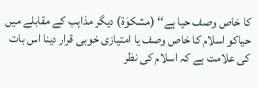کا خاص وصف حیا ہے‘‘ (مشکوٰۃ) دیگر مذاہب کے مقابلے میں حیاکو اسلام کا خاص وصف یا امتیازی خوبی قرار دینا اس بات کی علامت ہے کہ اسلام کی نظر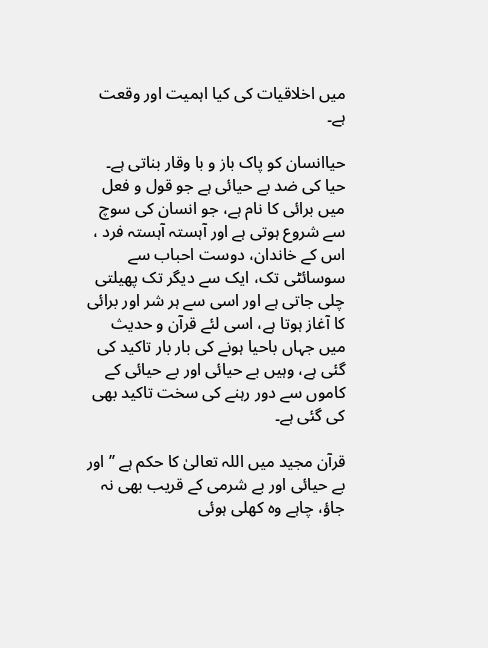میں اخلاقیات کی کیا اہمیت اور وقعت ہے۔

حیاانسان کو پاک باز و با وقار بناتی ہے۔ حیا کی ضد بے حیائی ہے جو قول و فعل میں برائی کا نام ہے، جو انسان کی سوچ سے شروع ہوتی ہے اور آہستہ آہستہ فرد ، اس کے خاندان، دوست احباب سے سوسائٹی تک، ایک سے دیگر تک پھیلتی چلی جاتی ہے اور اسی سے ہر شر اور برائی کا آغاز ہوتا ہے، اسی لئے قرآن و حدیث میں جہاں باحیا ہونے کی بار بار تاکید کی گئی ہے، وہیں بے حیائی اور بے حیائی کے کاموں سے دور رہنے کی سخت تاکید بھی کی گئی ہے۔

قرآن مجید میں اللہ تعالیٰ کا حکم ہے ’’ اور بے حیائی اور بے شرمی کے قریب بھی نہ جاؤ، چاہے وہ کھلی ہوئی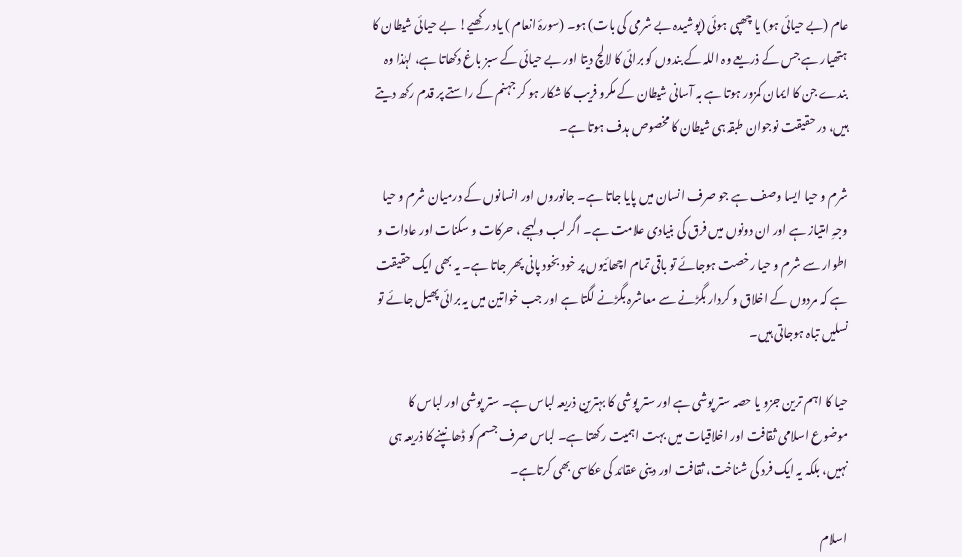عام (بے حیائی ہو) یا چھپی ہوئی (پوشیدہ بے شرمی کی بات) ہو۔ (سورۂ انعام ) یاد رکھیے! بے حیائی شیطان کا ہتھیار ہے جس کے ذریعے وہ اللہ کے بندوں کو برائی کا لالچ دیتا اور بے حیائی کے سبز باغ دکھاتا ہے، لہٰذا وہ بندے جن کا ایمان کمزور ہوتا ہے بہ آسانی شیطان کے مکرو فریب کا شکار ہو کر جہنم کے راستے پر قدم رکھ دیتے ہیں، در حقیقت نوجوان طبقہ ہی شیطان کا مخصوص ہدف ہوتا ہے۔

شرم و حیا ایسا وصف ہے جو صرف انسان میں پایا جاتا ہے۔ جانوروں اور انسانوں کے درمیان شرم و حیا وجہِ امتیاز ہے اور ان دونوں میں فرق کی بنیادی علامت ہے۔ اگر لب و لہجے ، حرکات و سکنات اور عادات و اطوار سے شرم و حیا رخصت ہوجائے تو باقی تمام اچھائیوں پر خود بخود پانی پھر جاتا ہے۔ یہ بھی ایک حقیقت ہے کہ مردوں کے اخلاق و کردار بگڑنے سے معاشرہ بگڑنے لگتا ہے اور جب خواتین میں یہ برائی پھیل جائے تو نسلیں تباہ ہوجاتی ہیں۔

حیا کا اہم ترین جزو یا حصہ ستر پوشی ہے اور ستر پوشی کا بہترین ذریعہ لباس ہے۔ ستر پوشی اور لباس کا موضوع اسلامی ثقافت اور اخلاقیات میں بہت اہمیت رکھتا ہے۔ لباس صرف جسم کو ڈھانپنے کا ذریعہ ہی نہیں، بلکہ یہ ایک فرد کی شناخت، ثقافت اور دینی عقائد کی عکاسی بھی کرتاہے۔

اسلام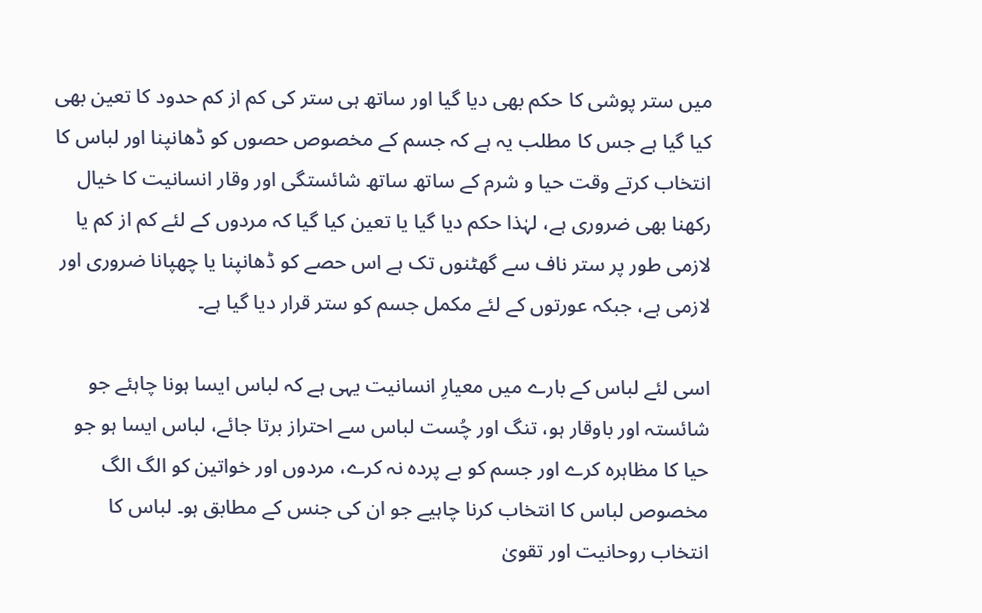میں ستر پوشی کا حکم بھی دیا گیا اور ساتھ ہی ستر کی کم از کم حدود کا تعین بھی کیا گیا ہے جس کا مطلب یہ ہے کہ جسم کے مخصوص حصوں کو ڈھانپنا اور لباس کا انتخاب کرتے وقت حیا و شرم کے ساتھ ساتھ شائستگی اور وقار انسانیت کا خیال رکھنا بھی ضروری ہے، لہٰذا حکم دیا گیا یا تعین کیا گیا کہ مردوں کے لئے کم از کم یا لازمی طور پر ستر ناف سے گھٹنوں تک ہے اس حصے کو ڈھانپنا یا چھپانا ضروری اور لازمی ہے، جبکہ عورتوں کے لئے مکمل جسم کو ستر قرار دیا گیا ہے۔

اسی لئے لباس کے بارے میں معیارِ انسانیت یہی ہے کہ لباس ایسا ہونا چاہئے جو شائستہ اور باوقار ہو، تنگ اور چُست لباس سے احتراز برتا جائے، لباس ایسا ہو جو حیا کا مظاہرہ کرے اور جسم کو بے پردہ نہ کرے، مردوں اور خواتین کو الگ الگ مخصوص لباس کا انتخاب کرنا چاہیے جو ان کی جنس کے مطابق ہو۔ لباس کا انتخاب روحانیت اور تقویٰ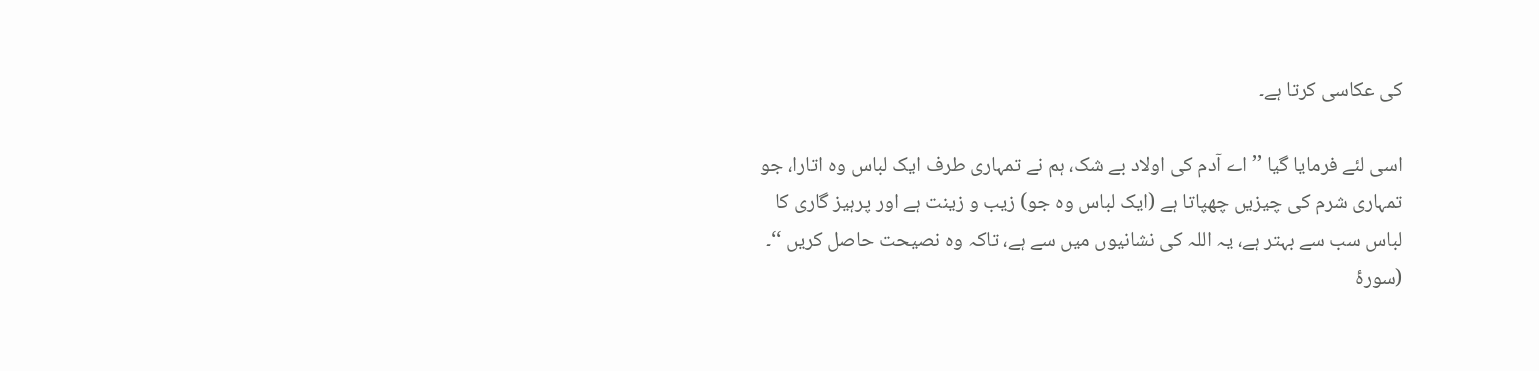کی عکاسی کرتا ہے۔

اسی لئے فرمایا گیا ’’اے آدم کی اولاد بے شک، ہم نے تمہاری طرف ایک لباس وہ اتارا، جو تمہاری شرم کی چیزیں چھپاتا ہے (ایک لباس وہ جو) زیب و زینت ہے اور پرہیز گاری کا لباس سب سے بہتر ہے، یہ اللہ کی نشانیوں میں سے ہے، تاکہ وہ نصیحت حاصل کریں ‘‘۔ (سورۂ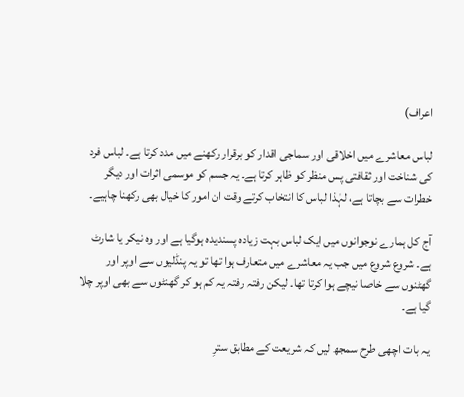اعراف)

لباس معاشرے میں اخلاقی اور سماجی اقدار کو برقرار رکھنے میں مدد کرتا ہے۔ لباس فرد کی شناخت اور ثقافتی پس منظر کو ظاہر کرتا ہے۔ یہ جسم کو موسمی اثرات اور دیگر خطرات سے بچاتا ہے، لہٰذا لباس کا انتخاب کرتے وقت ان امور کا خیال بھی رکھنا چاہیے۔

آج کل ہمارے نوجوانوں میں ایک لباس بہت زیادہ پسندیدہ ہوگیا ہے اور وہ نیکر یا شارٹ ہے۔ شروع شروع میں جب یہ معاشرے میں متعارف ہوا تھا تو یہ پنڈلیوں سے اوپر اور گھٹنوں سے خاصا نیچے ہوا کرتا تھا۔ لیکن رفتہ رفتہ یہ کم ہو کر گھنٹوں سے بھی اوپر چلا گیا ہے۔

یہ بات اچھی طرح سمجھ لیں کہ شریعت کے مطابق سترِ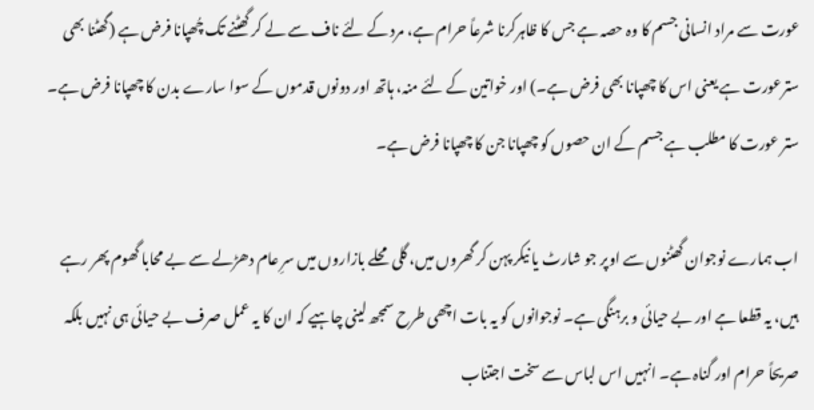عورت سے مراد انسانی جسم کا وہ حصہ ہے جس کا ظاہرکرنا شرعاً حرام ہے، مرد کے لئے ناف سے لے کر گھٹنے تک چُھپانا فرض ہے (گھٹنا بھی سترعورت ہے یعنی اس کا چھپانا بھی فرض ہے۔) اور خواتین کے لئے منہ، ہاتھ اور دونوں قدموں کے سوا سارے بدن کا چھپانا فرض ہے۔ ستر عورت کا مطلب ہے جسم کے ان حصوں کو چھپانا جن کا چھپانا فرض ہے۔

اب ہمارے نوجوان گھٹنوں سے اوپر جو شارٹ یا نیکر پہن کر گھروں میں، گلی محلے بازاروں میں سرِ عام دھڑلے سے بے محابا گھوم پھر رہے ہیں، یہ قطعا ہے اور بے حیائی و برہنگی ہے۔ نوجوانوں کو یہ بات اچھی طرح سمجھ لینی چاہیے کہ ان کا یہ عمل صرف بے حیائی ہی نہیں بلکہ صریحاً حرام اور گناہ ہے۔ انہیں اس لباس سے سخت اجتناب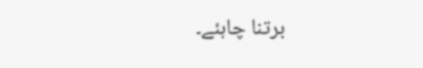برتنا چاہئے۔